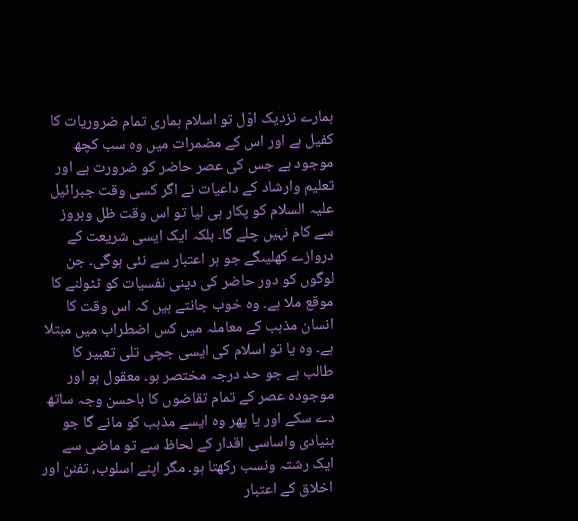ہمارے نزدیک اوّل تو اسلام ہماری تمام ضروریات کا کفیل ہے اور اس کے مضمرات میں وہ سب کچھ موجود ہے جس کی عصر حاضر کو ضرورت ہے اور تعلیم وارشاد کے داعیات نے اگر کسی وقت جبرائیل علیہ السلام کو پکار ہی لیا تو اس وقت ظل وبروز سے کام نہیں چلے گا۔ بلکہ ایک ایسی شریعت کے دروازے کھلیںگے جو ہر اعتبار سے نئی ہوگی۔ جن لوگوں کو دور حاضر کی دینی نفسیات کو ٹٹولنے کا موقع ملا ہے۔ وہ خوب جانتے ہیں کہ اس وقت کا انسان مذہب کے معاملہ میں کس اضطراب میں مبتلا ہے۔ وہ یا تو اسلام کی ایسی جچی تلی تعبیر کا طالب ہے جو حد درجہ مختصر ہو۔ معقول ہو اور موجودہ عصر کے تمام تقاضوں کا باحسن وجہ ساتھ دے سکے اور یا پھر وہ ایسے مذہب کو مانے گا جو بنیادی واساسی اقدار کے لحاظ سے تو ماضی سے ایک رشتہ ونسب رکھتا ہو۔ مگر اپنے اسلوب، تفنن اور اخلاق کے اعتبار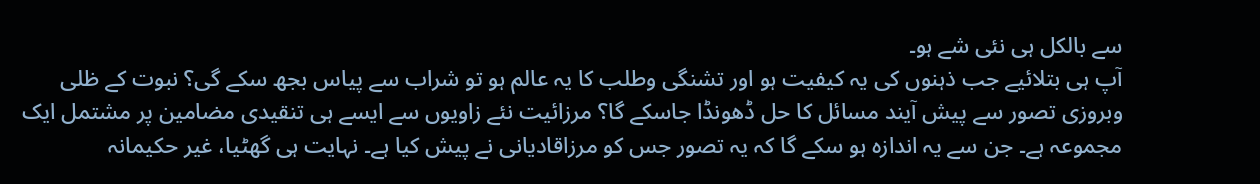سے بالکل ہی نئی شے ہو۔
آپ ہی بتلائیے جب ذہنوں کی یہ کیفیت ہو اور تشنگی وطلب کا یہ عالم ہو تو شراب سے پیاس بجھ سکے گی؟ نبوت کے ظلی وبروزی تصور سے پیش آیند مسائل کا حل ڈھونڈا جاسکے گا؟ مرزائیت نئے زاویوں سے ایسے ہی تنقیدی مضامین پر مشتمل ایک مجموعہ ہے۔ جن سے یہ اندازہ ہو سکے گا کہ یہ تصور جس کو مرزاقادیانی نے پیش کیا ہے۔ نہایت ہی گھٹیا، غیر حکیمانہ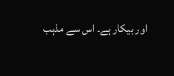اور بیکار ہے۔ اس سے مذہب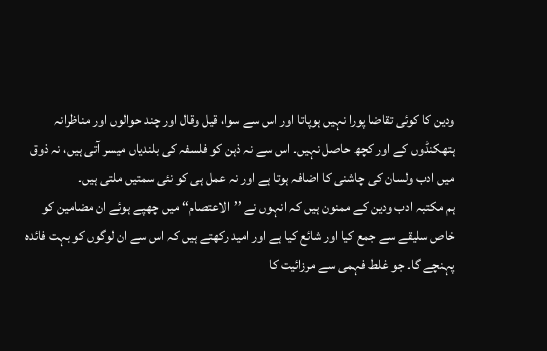ودین کا کوئی تقاضا پورا نہیں ہوپاتا اور اس سے سوا، قیل وقال اور چند حوالوں اور مناظرانہ ہتھکنڈوں کے اور کچھ حاصل نہیں۔ اس سے نہ ذہن کو فلسفہ کی بلندیاں میسر آتی ہیں، نہ ذوق میں ادب ولسان کی چاشنی کا اضافہ ہوتا ہے اور نہ عمل ہی کو نئی سمتیں ملتی ہیں۔
ہم مکتبہ ادب ودین کے ممنون ہیں کہ انہوں نے ’’الاعتصام‘‘ میں چھپے ہوئے ان مضامین کو خاص سلیقے سے جمع کیا اور شائع کیا ہے اور امید رکھتے ہیں کہ اس سے ان لوگوں کو بہت فائدہ پہنچے گا۔ جو غلط فہمی سے مرزائیت کا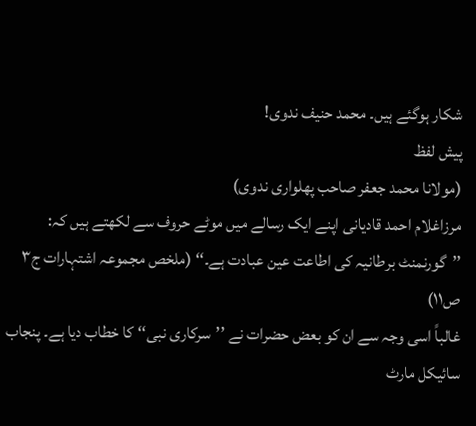شکار ہوگئے ہیں۔ محمد حنیف ندوی!
پیش لفظ
(مولانا محمد جعفر صاحب پھلواری ندوی)
مرزاغلام احمد قادیانی اپنے ایک رسالے میں موٹے حروف سے لکھتے ہیں کہ: ’’گورنمنٹ برطانیہ کی اطاعت عین عبادت ہے۔‘‘ (ملخص مجموعہ اشتہارات ج۳ ص۱۱)
غالباً اسی وجہ سے ان کو بعض حضرات نے ’’سرکاری نبی‘‘ کا خطاب دیا ہے۔ پنجاب سائیکل مارٹ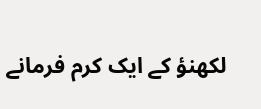لکھنؤ کے ایک کرم فرمانے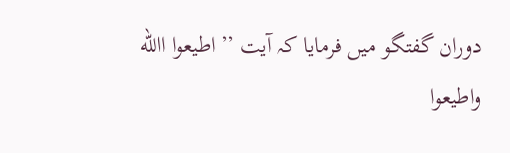دوران گفتگو میں فرمایا کہ آیت ’’اطیعوا االله واطیعوا